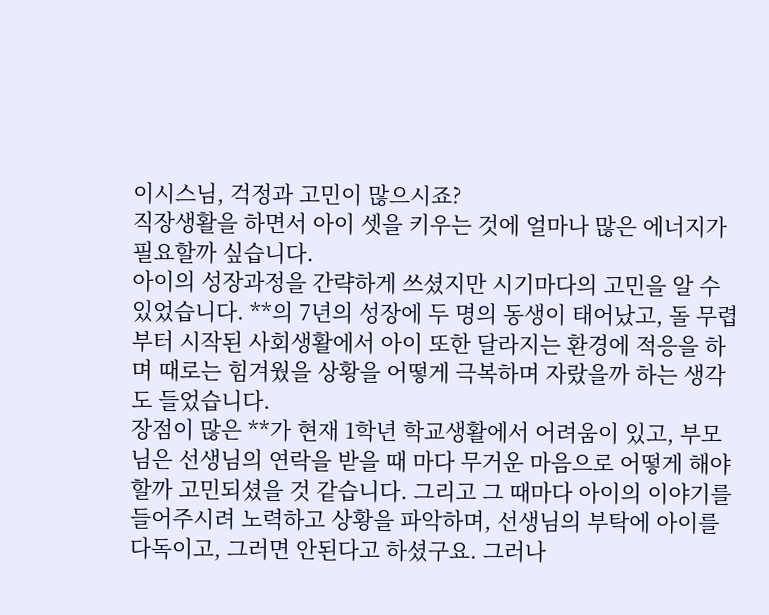이시스님, 걱정과 고민이 많으시죠?
직장생활을 하면서 아이 셋을 키우는 것에 얼마나 많은 에너지가 필요할까 싶습니다.
아이의 성장과정을 간략하게 쓰셨지만 시기마다의 고민을 알 수 있었습니다. **의 7년의 성장에 두 명의 동생이 태어났고, 돌 무렵부터 시작된 사회생활에서 아이 또한 달라지는 환경에 적응을 하며 때로는 힘겨웠을 상황을 어떻게 극복하며 자랐을까 하는 생각도 들었습니다.
장점이 많은 **가 현재 1학년 학교생활에서 어려움이 있고, 부모님은 선생님의 연락을 받을 때 마다 무거운 마음으로 어떻게 해야 할까 고민되셨을 것 같습니다. 그리고 그 때마다 아이의 이야기를 들어주시려 노력하고 상황을 파악하며, 선생님의 부탁에 아이를 다독이고, 그러면 안된다고 하셨구요. 그러나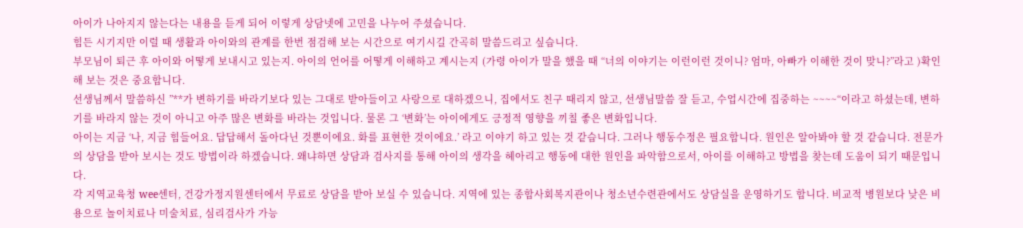아이가 나아지지 않는다는 내용을 듣게 되어 이렇게 상담넷에 고민을 나누어 주셨습니다.
힘든 시기지만 이럴 때 생활과 아이와의 관계를 한번 점검해 보는 시간으로 여기시길 간곡히 말씀드리고 싶습니다.
부모님이 퇴근 후 아이와 어떻게 보내시고 있는지. 아이의 언어를 어떻게 이해하고 계시는지 (가령 아이가 말을 했을 때 “너의 이야기는 이런이런 것이니? 엄마, 아빠가 이해한 것이 맞니?”라고 )확인 해 보는 것은 중요합니다.
선생님께서 말씀하신 ”**가 변하기를 바라기보다 있는 그대로 받아들이고 사랑으로 대하겠으니, 집에서도 친구 때리지 않고, 선생님말씀 잘 듣고, 수업시간에 집중하는 ~~~~“이라고 하셨는데, 변하기를 바라지 않는 것이 아니고 아주 많은 변화를 바라는 것입니다. 물론 그 ‘변화’는 아이에게도 긍정적 영향을 끼칠 좋은 변화입니다.
아이는 지금 ‘나, 지금 힘들어요. 답답해서 돌아다닌 것뿐이에요. 화를 표현한 것이에요.’ 라고 이야기 하고 있는 것 같습니다. 그러나 행동수정은 필요합니다. 원인은 알아봐야 할 것 같습니다. 전문가의 상담을 받아 보시는 것도 방법이라 하겠습니다. 왜냐하면 상담과 검사지를 통해 아이의 생각을 헤아리고 행동에 대한 원인을 파악함으로서, 아이를 이해하고 방법을 찾는데 도움이 되기 때문입니다.
각 지역교육청 wee센터, 건강가정지원센터에서 무료로 상담을 받아 보실 수 있습니다. 지역에 있는 종합사회복지관이나 청소년수련관에서도 상담실을 운영하기도 합니다. 비교적 병원보다 낮은 비용으로 놀이치료나 미술치료, 심리검사가 가능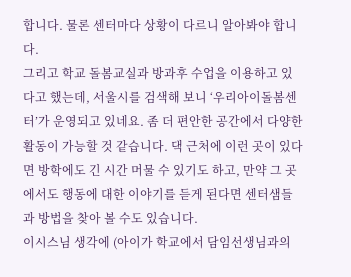합니다. 물론 센터마다 상황이 다르니 알아봐야 합니다.
그리고 학교 돌봄교실과 방과후 수업을 이용하고 있다고 했는데, 서울시를 검색해 보니 ‘우리아이돌봄센터’가 운영되고 있네요. 좀 더 편안한 공간에서 다양한 활동이 가능할 것 같습니다. 댁 근처에 이런 곳이 있다면 방학에도 긴 시간 머물 수 있기도 하고, 만약 그 곳에서도 행동에 대한 이야기를 듣게 된다면 센터샘들과 방법을 찾아 볼 수도 있습니다.
이시스님 생각에 (아이가 학교에서 담임선생님과의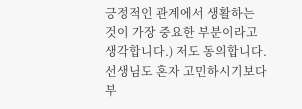긍정적인 관계에서 생활하는 것이 가장 중요한 부분이라고 생각합니다.) 저도 동의합니다. 선생님도 혼자 고민하시기보다 부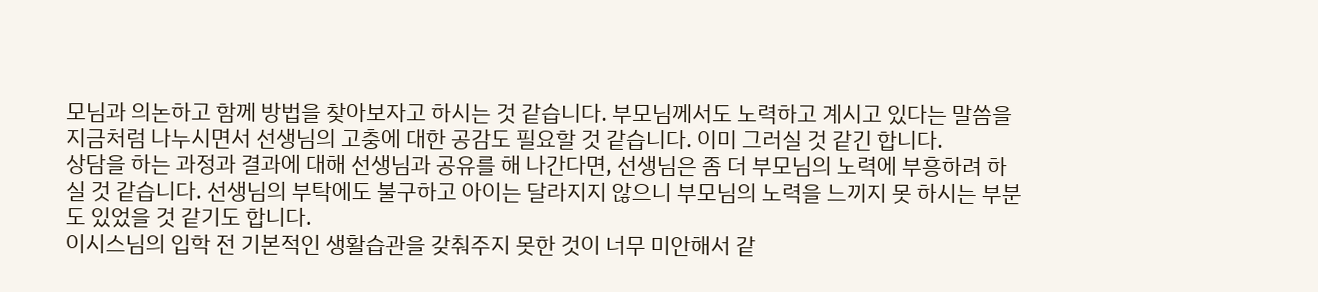모님과 의논하고 함께 방법을 찾아보자고 하시는 것 같습니다. 부모님께서도 노력하고 계시고 있다는 말씀을 지금처럼 나누시면서 선생님의 고충에 대한 공감도 필요할 것 같습니다. 이미 그러실 것 같긴 합니다.
상담을 하는 과정과 결과에 대해 선생님과 공유를 해 나간다면, 선생님은 좀 더 부모님의 노력에 부흥하려 하실 것 같습니다. 선생님의 부탁에도 불구하고 아이는 달라지지 않으니 부모님의 노력을 느끼지 못 하시는 부분도 있었을 것 같기도 합니다.
이시스님의 입학 전 기본적인 생활습관을 갖춰주지 못한 것이 너무 미안해서 같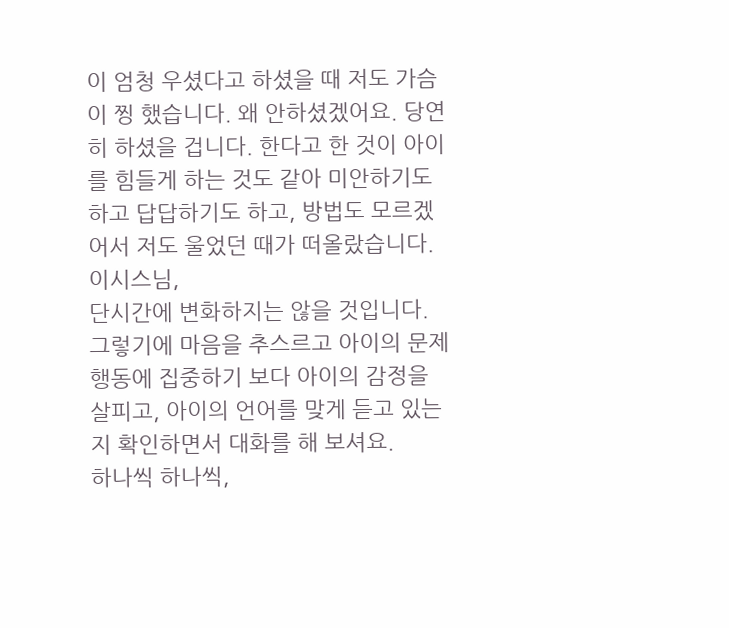이 엄청 우셨다고 하셨을 때 저도 가슴이 찡 했습니다. 왜 안하셨겠어요. 당연히 하셨을 겁니다. 한다고 한 것이 아이를 힘들게 하는 것도 같아 미안하기도 하고 답답하기도 하고, 방법도 모르겠어서 저도 울었던 때가 떠올랐습니다.
이시스님,
단시간에 변화하지는 않을 것입니다. 그렇기에 마음을 추스르고 아이의 문제행동에 집중하기 보다 아이의 감정을 살피고, 아이의 언어를 맞게 듣고 있는지 확인하면서 대화를 해 보셔요.
하나씩 하나씩,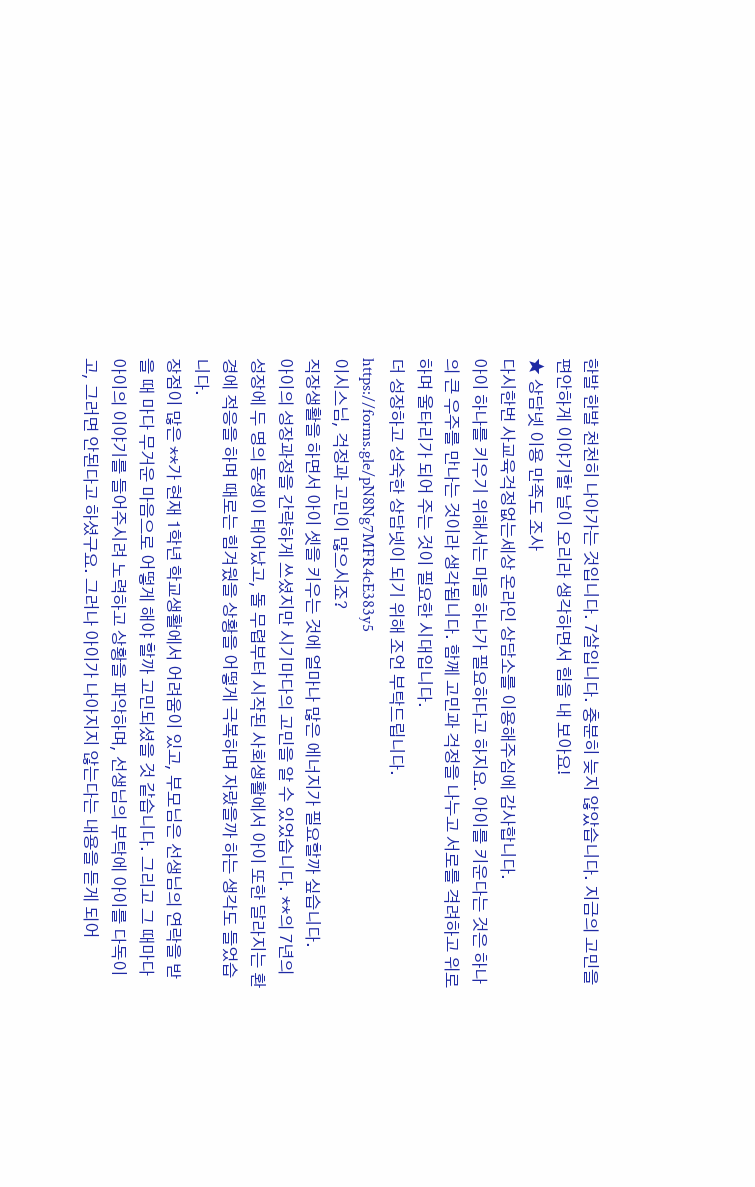한발 한발 천천히 나아가는 것입니다. 7살입니다. 충분히 늦지 않았습니다. 지금의 고민을 편안하게 이야기할 날이 오리라 생각하면서 힘을 내 보아요!
★ 상담넷 이용 만족도 조사
다시한번 사교육걱정없는세상 온라인 상담소를 이용해주심에 감사합니다.
아이 하나를 키우기 위해서는 마을 하나가 필요하다고 하지요. 아이를 키운다는 것은 하나의 큰 우주를 만나는 것이라 생각됩니다. 함께 고민과 걱정을 나누고 서로를 격려하고 위로하며 울타리가 되어 주는 것이 필요한 시대입니다.
더 성장하고 성숙한 상담넷이 되기 위해 조언 부탁드립니다.
https://forms.gle/pN8Ng7MFR4cE383y5
이시스님, 걱정과 고민이 많으시죠?
직장생활을 하면서 아이 셋을 키우는 것에 얼마나 많은 에너지가 필요할까 싶습니다.
아이의 성장과정을 간략하게 쓰셨지만 시기마다의 고민을 알 수 있었습니다. **의 7년의 성장에 두 명의 동생이 태어났고, 돌 무렵부터 시작된 사회생활에서 아이 또한 달라지는 환경에 적응을 하며 때로는 힘겨웠을 상황을 어떻게 극복하며 자랐을까 하는 생각도 들었습니다.
장점이 많은 **가 현재 1학년 학교생활에서 어려움이 있고, 부모님은 선생님의 연락을 받을 때 마다 무거운 마음으로 어떻게 해야 할까 고민되셨을 것 같습니다. 그리고 그 때마다 아이의 이야기를 들어주시려 노력하고 상황을 파악하며, 선생님의 부탁에 아이를 다독이고, 그러면 안된다고 하셨구요. 그러나 아이가 나아지지 않는다는 내용을 듣게 되어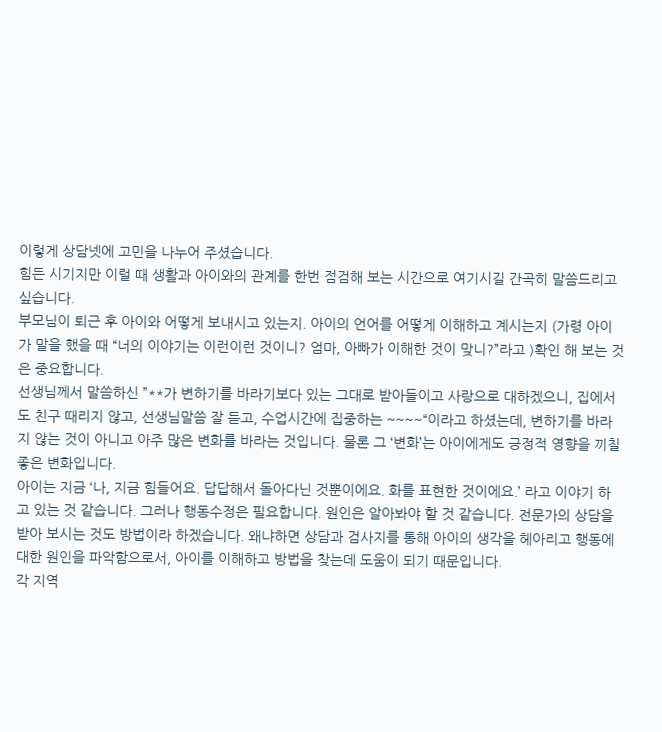이렇게 상담넷에 고민을 나누어 주셨습니다.
힘든 시기지만 이럴 때 생활과 아이와의 관계를 한번 점검해 보는 시간으로 여기시길 간곡히 말씀드리고 싶습니다.
부모님이 퇴근 후 아이와 어떻게 보내시고 있는지. 아이의 언어를 어떻게 이해하고 계시는지 (가령 아이가 말을 했을 때 “너의 이야기는 이런이런 것이니? 엄마, 아빠가 이해한 것이 맞니?”라고 )확인 해 보는 것은 중요합니다.
선생님께서 말씀하신 ”**가 변하기를 바라기보다 있는 그대로 받아들이고 사랑으로 대하겠으니, 집에서도 친구 때리지 않고, 선생님말씀 잘 듣고, 수업시간에 집중하는 ~~~~“이라고 하셨는데, 변하기를 바라지 않는 것이 아니고 아주 많은 변화를 바라는 것입니다. 물론 그 ‘변화’는 아이에게도 긍정적 영향을 끼칠 좋은 변화입니다.
아이는 지금 ‘나, 지금 힘들어요. 답답해서 돌아다닌 것뿐이에요. 화를 표현한 것이에요.’ 라고 이야기 하고 있는 것 같습니다. 그러나 행동수정은 필요합니다. 원인은 알아봐야 할 것 같습니다. 전문가의 상담을 받아 보시는 것도 방법이라 하겠습니다. 왜냐하면 상담과 검사지를 통해 아이의 생각을 헤아리고 행동에 대한 원인을 파악함으로서, 아이를 이해하고 방법을 찾는데 도움이 되기 때문입니다.
각 지역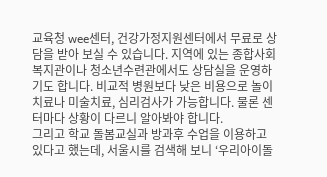교육청 wee센터, 건강가정지원센터에서 무료로 상담을 받아 보실 수 있습니다. 지역에 있는 종합사회복지관이나 청소년수련관에서도 상담실을 운영하기도 합니다. 비교적 병원보다 낮은 비용으로 놀이치료나 미술치료, 심리검사가 가능합니다. 물론 센터마다 상황이 다르니 알아봐야 합니다.
그리고 학교 돌봄교실과 방과후 수업을 이용하고 있다고 했는데, 서울시를 검색해 보니 ‘우리아이돌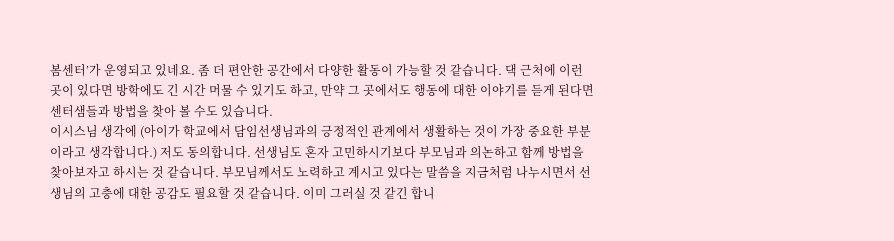봄센터’가 운영되고 있네요. 좀 더 편안한 공간에서 다양한 활동이 가능할 것 같습니다. 댁 근처에 이런 곳이 있다면 방학에도 긴 시간 머물 수 있기도 하고, 만약 그 곳에서도 행동에 대한 이야기를 듣게 된다면 센터샘들과 방법을 찾아 볼 수도 있습니다.
이시스님 생각에 (아이가 학교에서 담임선생님과의 긍정적인 관계에서 생활하는 것이 가장 중요한 부분이라고 생각합니다.) 저도 동의합니다. 선생님도 혼자 고민하시기보다 부모님과 의논하고 함께 방법을 찾아보자고 하시는 것 같습니다. 부모님께서도 노력하고 계시고 있다는 말씀을 지금처럼 나누시면서 선생님의 고충에 대한 공감도 필요할 것 같습니다. 이미 그러실 것 같긴 합니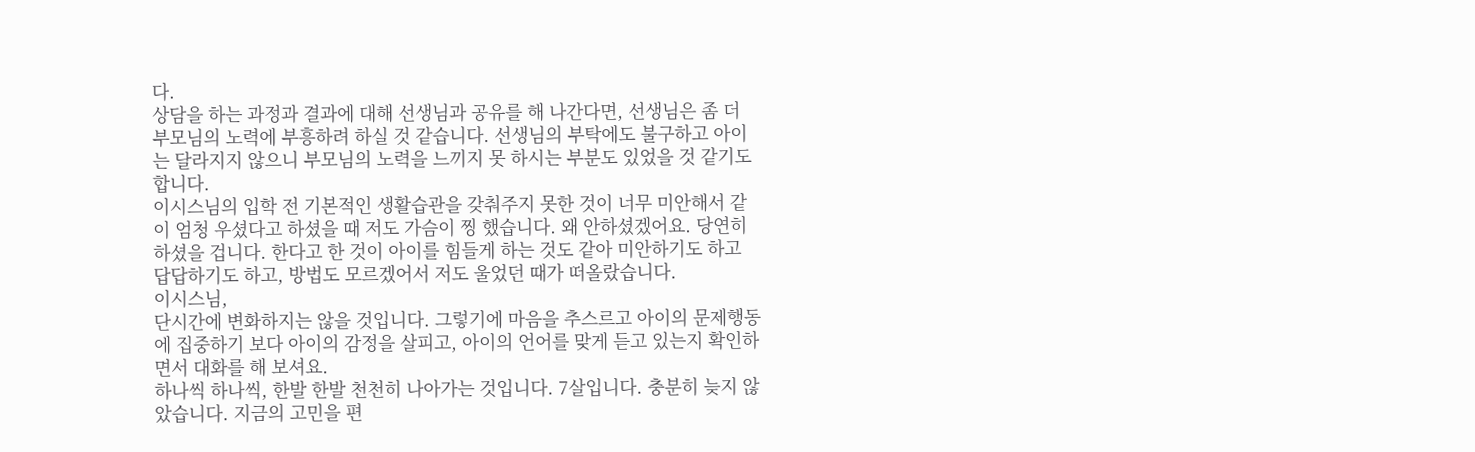다.
상담을 하는 과정과 결과에 대해 선생님과 공유를 해 나간다면, 선생님은 좀 더 부모님의 노력에 부흥하려 하실 것 같습니다. 선생님의 부탁에도 불구하고 아이는 달라지지 않으니 부모님의 노력을 느끼지 못 하시는 부분도 있었을 것 같기도 합니다.
이시스님의 입학 전 기본적인 생활습관을 갖춰주지 못한 것이 너무 미안해서 같이 엄청 우셨다고 하셨을 때 저도 가슴이 찡 했습니다. 왜 안하셨겠어요. 당연히 하셨을 겁니다. 한다고 한 것이 아이를 힘들게 하는 것도 같아 미안하기도 하고 답답하기도 하고, 방법도 모르겠어서 저도 울었던 때가 떠올랐습니다.
이시스님,
단시간에 변화하지는 않을 것입니다. 그렇기에 마음을 추스르고 아이의 문제행동에 집중하기 보다 아이의 감정을 살피고, 아이의 언어를 맞게 듣고 있는지 확인하면서 대화를 해 보셔요.
하나씩 하나씩, 한발 한발 천천히 나아가는 것입니다. 7살입니다. 충분히 늦지 않았습니다. 지금의 고민을 편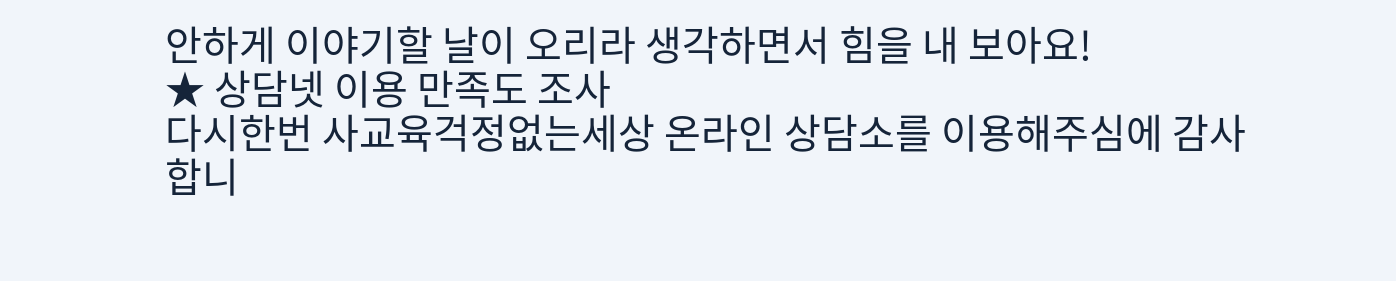안하게 이야기할 날이 오리라 생각하면서 힘을 내 보아요!
★ 상담넷 이용 만족도 조사
다시한번 사교육걱정없는세상 온라인 상담소를 이용해주심에 감사합니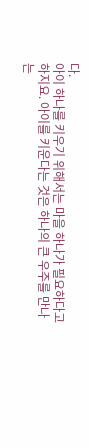다.
아이 하나를 키우기 위해서는 마을 하나가 필요하다고 하지요. 아이를 키운다는 것은 하나의 큰 우주를 만나는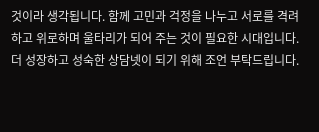것이라 생각됩니다. 함께 고민과 걱정을 나누고 서로를 격려하고 위로하며 울타리가 되어 주는 것이 필요한 시대입니다.
더 성장하고 성숙한 상담넷이 되기 위해 조언 부탁드립니다.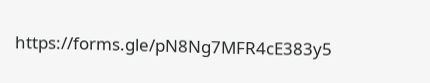https://forms.gle/pN8Ng7MFR4cE383y5